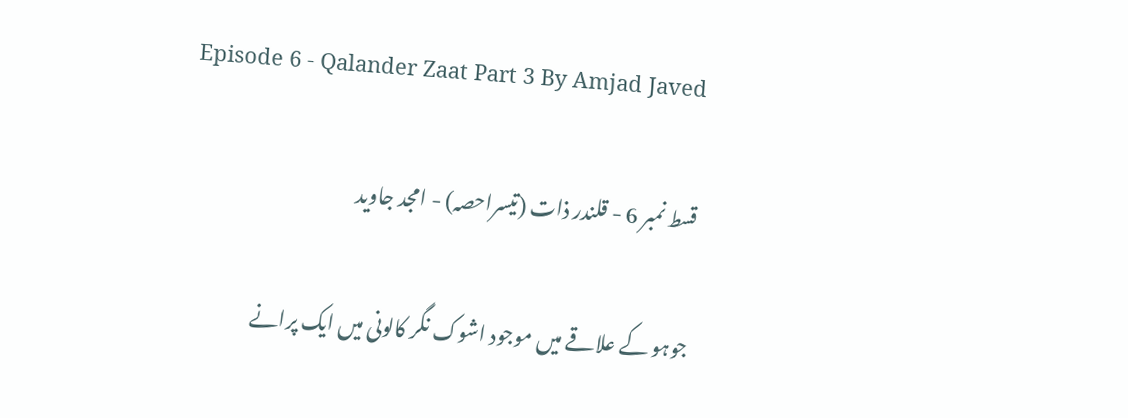Episode 6 - Qalander Zaat Part 3 By Amjad Javed

قسط نمبر 6 - قلندر ذات (تیسراحصہ) - امجد جاوید

جوہو کے علاقے میں موجود اشوک نگر کالونی میں ایک پرانے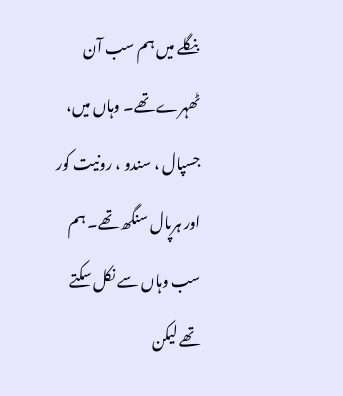بنگلے میں ہم سب آن ٹھہرے تھے۔ وہاں میں، جسپال ، سندو ، رونیت کور اور ہرپال سنگھ تھے۔ ہم سب وہاں سے نکل سکتے تھے لیکن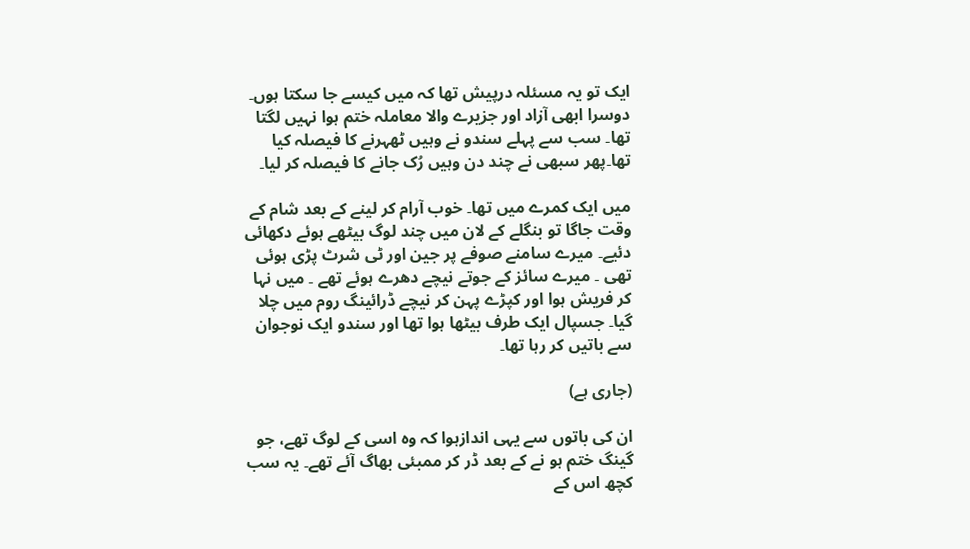ایک تو یہ مسئلہ درپیش تھا کہ میں کیسے جا سکتا ہوں۔ دوسرا ابھی آزاد اور جزیرے والا معاملہ ختم ہوا نہیں لگتا تھا۔ سب سے پہلے سندو نے وہیں ٹھہرنے کا فیصلہ کیا تھا۔پھر سبھی نے چند دن وہیں رُک جانے کا فیصلہ کر لیا۔

میں ایک کمرے میں تھا۔ خوب آرام کر لینے کے بعد شام کے وقت جاگا تو بنگلے کے لان میں چند لوگ بیٹھے ہوئے دکھائی دئیے۔ میرے سامنے صوفے پر جین اور ٹی شرٹ پڑی ہوئی تھی ۔ میرے سائز کے جوتے نیچے دھرے ہوئے تھے ۔ میں نہا کر فریش ہوا اور کپڑے پہن کر نیچے ڈرائینگ روم میں چلا گیا۔ جسپال ایک طرف بیٹھا ہوا تھا اور سندو ایک نوجوان سے باتیں کر رہا تھا۔

(جاری ہے)

ان کی باتوں سے یہی اندازہوا کہ وہ اسی کے لوگ تھے، جو گینگ ختم ہو نے کے بعد ڈر کر ممبئی بھاگ آئے تھے۔ یہ سب کچھ اس کے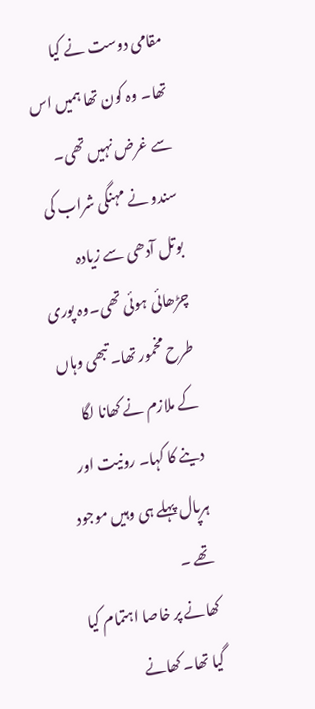مقامی دوست نے کیا تھا۔ وہ کون تھا ہمیں اس سے غرض نہیں تھی۔ سندو نے مہنگی شراب کی بوتل آدھی سے زیادہ چڑھائی ہوئی تھی۔وہ پوری طرح مخمور تھا۔ تبھی وہاں کے ملازم نے کھانا لگا دینے کا کہا۔ رونیت اور ہرپال پہلے ہی وہیں موجود تھے ۔
کھانے پر خاصا اہتمام کیا گیا تھا۔ کھانے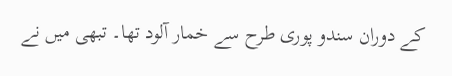کے دوران سندو پوری طرح سے خمار آلود تھا۔ تبھی میں نے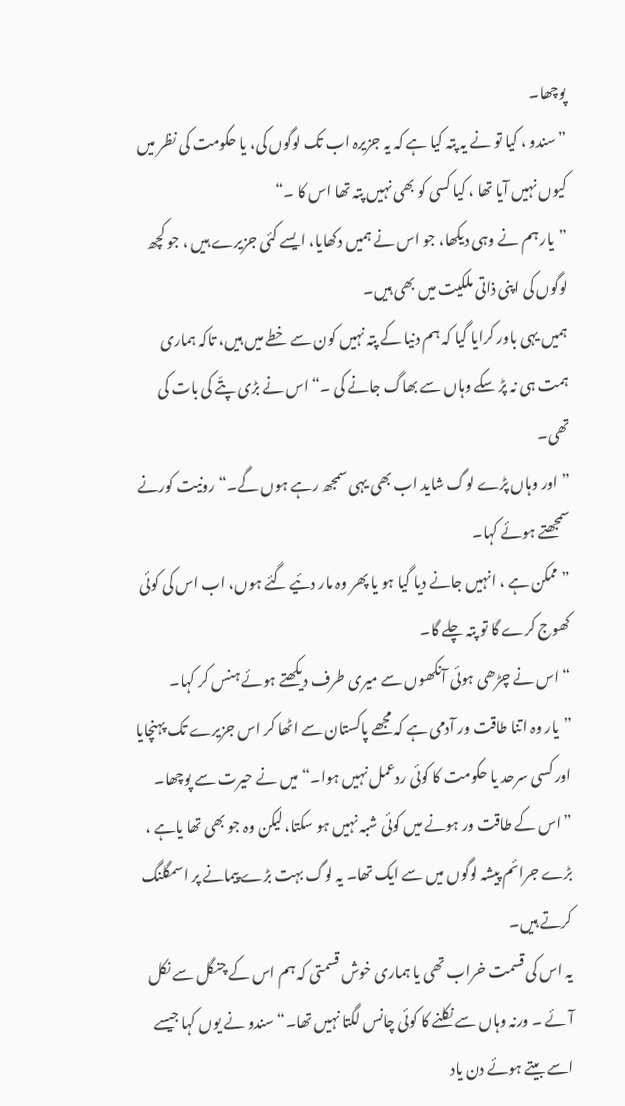پوچھا۔
”سندو ، کیا تو نے یہ پتہ کیا ہے کہ یہ جزیرہ اب تک لوگوں کی، یا حکومت کی نظر میں کیوں نہیں آیا تھا ، کیا کسی کو بھی نہیں پتہ تھا اس کا ۔“
”یار ہم نے وہی دیکھا، جو اس نے ہمیں دکھایا، ایسے کئی جزیرے ہیں ، جو کچھ لوگوں کی اپنی ذاتی ملکیت میں بھی ہیں۔
ہمیں یہی باور کرایا گیا کہ ہم دنیا کے پتہ نہیں کون سے خطے میں ہیں، تاکہ ہماری ہمت ہی نہ پڑ سکے وہاں سے بھاگ جانے کی ۔“ اس نے بڑی پتّے کی بات کی تھی۔
”اور وہاں پڑے لوگ شاید اب بھی یہی سمجھ رہے ہوں گے۔“ رونیت کورنے سمجھتے ہوئے کہا۔
”ممکن ہے ، انہیں جانے دیا گیا ہو یا پھر وہ مار دئیے گئے ہوں، اب اس کی کوئی کھوج کرے گا تو پتہ چلے گا۔
“ اس نے چڑھی ہوئی آنکھوں سے میری طرف دیکھتے ہوئے ہنس کر کہا۔
”یار وہ اتنا طاقت ور آدمی ہے کہ مجھے پاکستان سے اٹھا کر اس جزیرے تک پہنچایا اور کسی سرحد یا حکومت کا کوئی ردعمل نہیں ہوا۔“ میں نے حیرت سے پوچھا۔
”اس کے طاقت ور ہونے میں کوئی شبہ نہیں ہو سکتا، لیکن وہ جو بھی تھا یاہے ، بڑے جرائم پیشہ لوگوں میں سے ایک تھا۔ یہ لوگ بہت بڑے پیمانے پر اسمگلنگ کرتے ہیں۔
یہ اس کی قسمت خراب تھی یا ہماری خوش قسمتی کہ ہم اس کے چنگل سے نکل آئے ۔ ورنہ وہاں سے نکلنے کا کوئی چانس لگتا نہیں تھا۔“ سندو نے یوں کہا جیسے اسے بیتے ہوئے دن یاد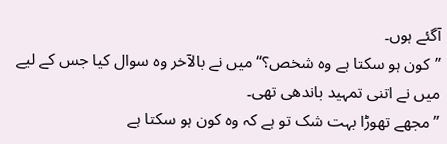آگئے ہوں۔
”کون ہو سکتا ہے وہ شخص؟“ میں نے بالآخر وہ سوال کیا جس کے لیے میں نے اتنی تمہید باندھی تھی۔
”مجھے تھوڑا بہت شک تو ہے کہ وہ کون ہو سکتا ہے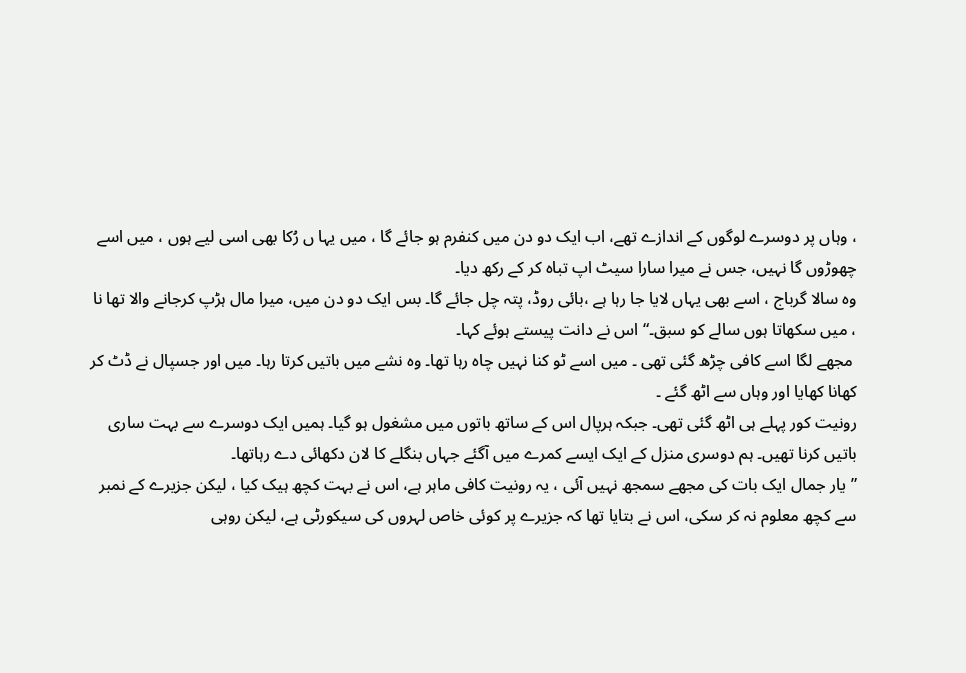، وہاں پر دوسرے لوگوں کے اندازے تھے، اب ایک دو دن میں کنفرم ہو جائے گا ، میں یہا ں رُکا بھی اسی لیے ہوں ، میں اسے چھوڑوں گا نہیں، جس نے میرا سارا سیٹ اپ تباہ کر کے رکھ دیا۔
وہ سالا گرباج ، اسے بھی یہاں لایا جا رہا ہے ،بائی روڈ، پتہ چل جائے گا۔ بس ایک دو دن میں، میرا مال ہڑپ کرجانے والا تھا نا ، میں سکھاتا ہوں سالے کو سبق۔“ اس نے دانت پیستے ہوئے کہا۔
 مجھے لگا اسے کافی چڑھ گئی تھی ۔ میں اسے ٹو کنا نہیں چاہ رہا تھا۔ وہ نشے میں باتیں کرتا رہا۔ میں اور جسپال نے ڈٹ کر کھانا کھایا اور وہاں سے اٹھ گئے ۔
رونیت کور پہلے ہی اٹھ گئی تھی۔ جبکہ ہرپال اس کے ساتھ باتوں میں مشغول ہو گیا۔ ہمیں ایک دوسرے سے بہت ساری باتیں کرنا تھیں۔ ہم دوسری منزل کے ایک ایسے کمرے میں آگئے جہاں بنگلے کا لان دکھائی دے رہاتھا۔
”یار جمال ایک بات کی مجھے سمجھ نہیں آئی ، یہ رونیت کافی ماہر ہے، اس نے بہت کچھ ہیک کیا ، لیکن جزیرے کے نمبر سے کچھ معلوم نہ کر سکی، اس نے بتایا تھا کہ جزیرے پر کوئی خاص لہروں کی سیکورٹی ہے، لیکن روہی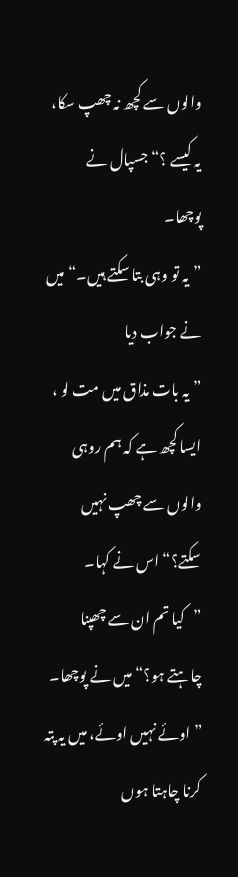والوں سے کچھ نہ چھپ سکا، یہ کیسے ؟“ جسپال نے پوچھا۔
”یہ تو وہی بتا سکتے ہیں۔“ میں نے جواب دیا
”یہ بات مذاق میں مت لو ، ایسا کچھ ہے کہ ہم روہی والوں سے چھپ نہیں سکتے؟“ اس نے کہا۔
”کیا تم ان سے چھپنا چاہتے ہو؟“میں نے پوچھا۔
”اوئے نہیں اوئے، میں یہ پتہ کرنا چاہتا ہوں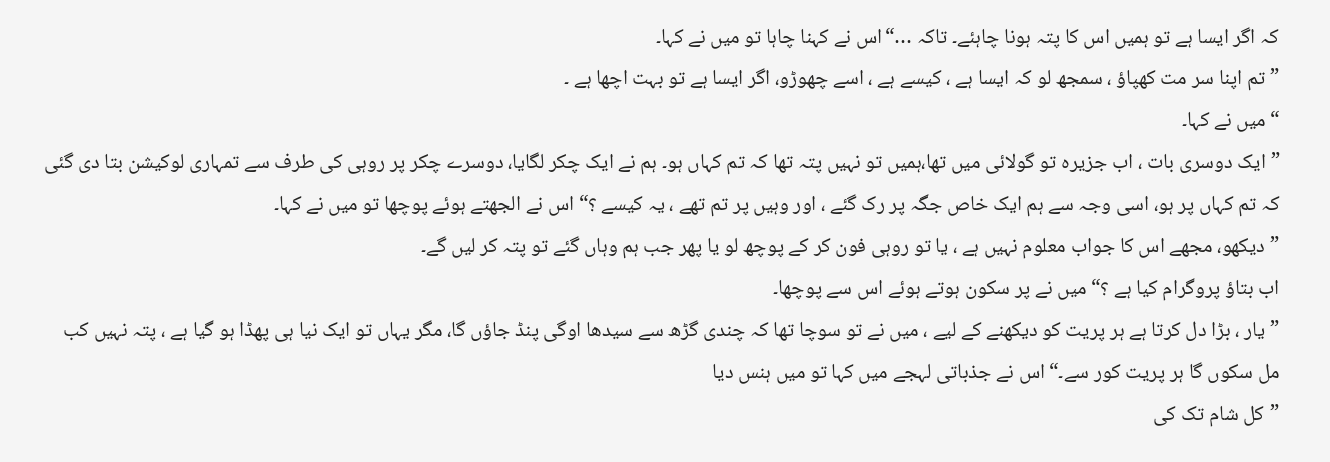کہ اگر ایسا ہے تو ہمیں اس کا پتہ ہونا چاہئے۔ تاکہ …“اس نے کہنا چاہا تو میں نے کہا۔
”تم اپنا سر مت کھپاؤ ، سمجھ لو کہ ایسا ہے ، کیسے ہے ، اسے چھوڑو، اگر ایسا ہے تو بہت اچھا ہے ۔
“ میں نے کہا۔
”ایک دوسری بات ، اب جزیرہ تو گولائی میں تھا،ہمیں تو نہیں پتہ تھا کہ تم کہاں ہو۔ ہم نے ایک چکر لگایا، دوسرے چکر پر روہی کی طرف سے تمہاری لوکیشن بتا دی گئی کہ تم کہاں پر ہو، اسی وجہ سے ہم ایک خاص جگہ پر رک گئے ، اور وہیں پر تم تھے ، یہ کیسے ؟“ اس نے الجھتے ہوئے پوچھا تو میں نے کہا۔
”دیکھو، مجھے اس کا جواب معلوم نہیں ہے ، یا تو روہی فون کر کے پوچھ لو یا پھر جب ہم وہاں گئے تو پتہ کر لیں گے۔
اب بتاؤ پروگرام کیا ہے ؟“ میں نے پر سکون ہوتے ہوئے اس سے پوچھا۔
”یار ، بڑا دل کرتا ہے ہر پریت کو دیکھنے کے لیے ، میں نے تو سوچا تھا کہ چندی گڑھ سے سیدھا اوگی پنڈ جاؤں گا، مگر یہاں تو ایک نیا ہی پھڈا ہو گیا ہے ، پتہ نہیں کب مل سکوں گا ہر پریت کور سے۔“ اس نے جذباتی لہجے میں کہا تو میں ہنس دیا
”کل شام تک کی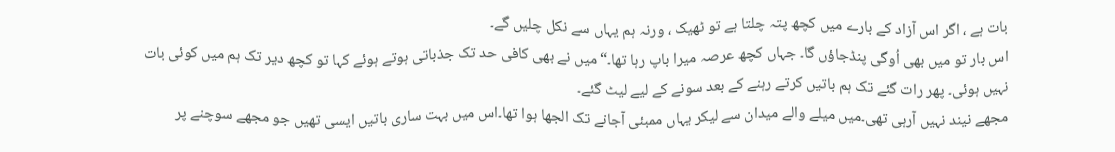بات ہے ، اگر اس آزاد کے بارے میں کچھ پتہ چلتا ہے تو ٹھیک ، ورنہ ہم یہاں سے نکل چلیں گے۔
اس بار تو میں بھی اُوگی پنڈجاؤں گا۔ جہاں کچھ عرصہ میرا باپ رہا تھا۔“ میں نے بھی کافی حد تک جذباتی ہوتے ہوئے کہا تو کچھ دیر تک ہم میں کوئی بات نہیں ہوئی۔ پھر رات گئے تک ہم باتیں کرتے رہنے کے بعد سونے کے لیے لیٹ گئے۔
مجھے نیند نہیں آرہی تھی۔میں میلے والے میدان سے لیکر یہاں ممبئی آجانے تک الجھا ہوا تھا۔اس میں بہت ساری باتیں ایسی تھیں جو مجھے سوچنے پر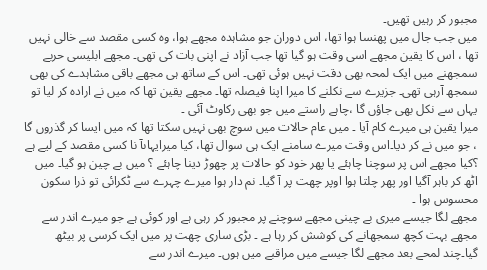مجبور کر رہیں تھیں۔
میں جب جال میں پھنسا ہوا تھا، اس دوران جو مشاہدہ مجھے ہوا، وہ کسی مقصد سے خالی نہیں تھا ، اس کا یقین مجھے اسی وقت ہو گیا تھا جب آزاد نے اپنی بات کی تھی۔ مجھے ابلیسی حربے سمجھنے میں ایک لمحہ بھی دقت نہیں ہوئی تھی۔ اس کے ساتھ ہی مجھے باقی مشاہدے کی بھی سمجھ آرہی تھی۔ جزیرے سے نکلنے کا میرا اپنا فیصلہ تھا۔ مجھے یقین تھا کہ میں نے ارادہ کر لیا تو یہاں سے نکل بھی جاؤں گا ،چاہے راستے میں جو بھی رکاوٹ آئی ۔
میرا یقین ہی میرے کام آیا ۔ میں عام حالات میں سوچ بھی نہیں سکتا تھا کہ میں ایسا کر گذروں گا ، جو میں نے کر دیا۔اس وقت میرے سامنے ایک ہی سوال تھا، کیا میرایہاںآ نا کسی مقصد کے لیے ہے ؟کیا مجھے اس پر سوچنا چاہئے یا پھر خود کو حالات پر چھوڑ دینا چاہئے ؟ میں بے چین ہو گیا۔ میں اٹھ کر باہر آگیا اور پھر چلتا ہوا اوپر چھت پر آ گیا۔ نم دار ہوا میرے چہرے سے ٹکرائی تو ذرا سکون محسوس ہوا ۔
مجھے لگا جیسے میری بے چینی مجھے سوچنے پر مجبور کر رہی ہے اور کوئی ہے جو میرے اندر سے مجھے بہت کچھ سمجھانے کی کوشش کر رہا ہے ۔ بڑی ساری چھت پر میں ایک کرسی پر بیٹھ گیا۔چند لمحے بعد مجھے لگا جیسے میں مراقبے میں ہوں۔ میرے اندر سے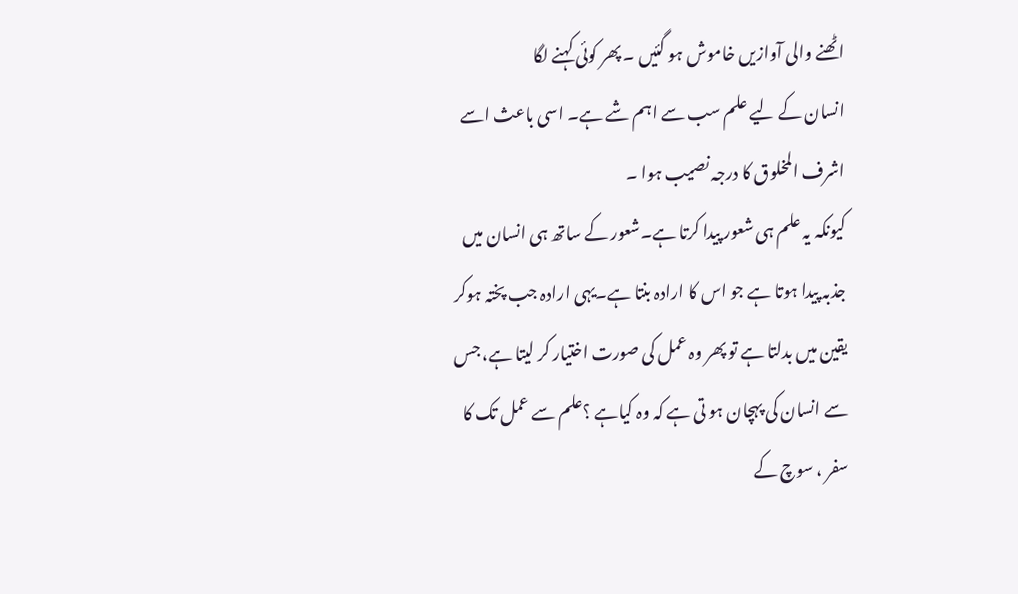اٹھنے والی آوازیں خاموش ہو گئیں ۔ پھر کوئی کہنے لگا
انسان کے لیے علم سب سے اہم شے ہے۔ اسی باعث اسے اشرف المخلوق کا درجہ نصیب ہوا ۔
کیونکہ یہ علم ہی شعور پیدا کرتا ہے۔شعور کے ساتھ ہی انسان میں جذبہ پیدا ہوتا ہے جو اس کا ارادہ بنتا ہے۔یہی ارادہ جب پختہ ہوکر یقین میں بدلتا ہے تو پھر وہ عمل کی صورت اختیار کر لیتا ہے، جس سے انسان کی پہچان ہو تی ہے کہ وہ کیاہے ؟علم سے عمل تک کا سفر ، سوچ کے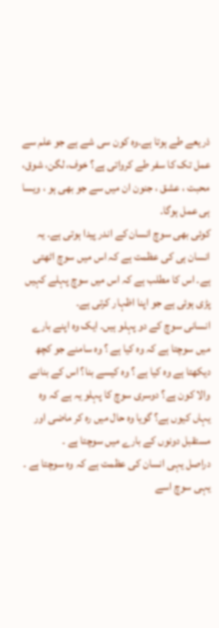ذریعے طے ہوتا ہے۔وہ کون سی شے ہے جو علم سے عمل تک کا سفر طے کرواتی ہے؟ خوف، لگن، شوق، محبت ، عشق ، جنون ان میں سے جو بھی ہو ، ویسا ہی عمل ہوگا۔
کوئی بھی سوچ انسان کے اندر پیدا ہوتی ہے۔ یہ انسان ہی کی عظمت ہے کہ اس میں سوچ اٹھتی ہے۔ اس کا مطلب ہے کہ اس میں سوچ پہلے کہیں پڑی ہوئی ہے جو اپنا اظہار کرتی ہے۔
انسانی سوچ کے دو پہلو ہیں۔ ایک وہ اپنے بارے میں سوچتا ہے کہ وہ کیا ہے ؟ وہ سامنے جو کچھ دیکھتا ہے وہ کیا ہے ؟ وہ کیسے بنا؟ اس کے بنانے والا کون ہے؟ دوسری سوچ کا پہلو یہ ہے کہ وہ یہاں کیوں ہے؟ گویا وہ حال میں رہ کر ماضی اور مستقبل دونوں کے بارے میں سوچتا ہے ۔
دراصل یہی انسان کی عظمت ہے کہ وہ سوچتا ہے ۔ یہی سوچ اسے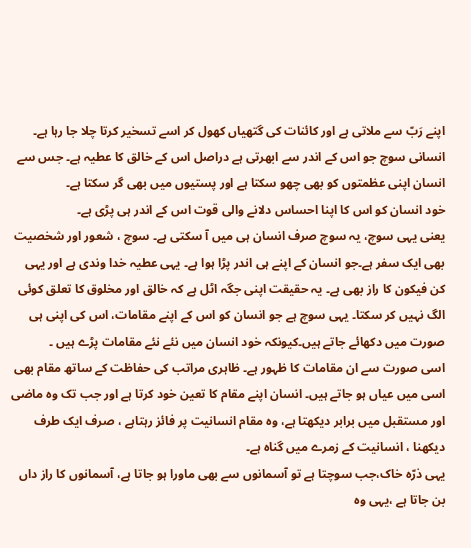اپنے رَبّ سے ملاتی ہے اور کائنات کی گتھیاں کھول کر اسے تسخیر کرتا چلا جا رہا ہے۔
انسانی سوچ جو اس کے اندر سے ابھرتی ہے دراصل اس کے خالق کا عطیہ ہے۔ جس سے انسان اپنی عظمتوں کو بھی چھو سکتا ہے اور پستیوں میں بھی گر سکتا ہے۔
خود انسان کو اس کا اپنا احساس دلانے والی قوت اس کے اندر ہی پڑی ہے۔
یعنی یہی سوچ، یہ سوچ صرف انسان ہی میں آ سکتی ہے۔ سوچ ، شعور اور شخصیت بھی ایک سفر ہے۔جو انسان کے اپنے ہی اندر پڑا ہوا ہے۔ یہی عطیہ خدا وندی ہے اور یہی کن فیکون کا راز بھی ہے۔ یہ حقیقت اپنی جگہ اٹل ہے کہ خالق اور مخلوق کا تعلق کوئی الگ نہیں کر سکتا۔ یہی سوچ ہے جو انسان کو اس کے اپنے مقامات، اس کی اپنی ہی صورت میں دکھائے جاتے ہیں۔کیونکہ خود انسان میں نئے نئے مقامات پڑے ہیں ۔
اسی صورت سے ان مقامات کا ظہور ہے۔ ظاہری مراتب کی حفاظت کے ساتھ مقام بھی اسی میں عیاں ہو جاتے ہیں۔ انسان اپنے مقام کا تعین خود کرتا ہے اور جب تک وہ ماضی اور مستقبل میں برابر دیکھتا ہے، وہ مقام انسانیت پر فائز رہتاہے ، صرف ایک طرف دیکھنا ، انسانیت کے زمرے میں گناہ ہے۔
یہی ذرّہ خاک،جب سوچتا ہے تو آسمانوں سے بھی ماورا ہو جاتا ہے، آسمانوں کا راز داں بن جاتا ہے ،یہی وہ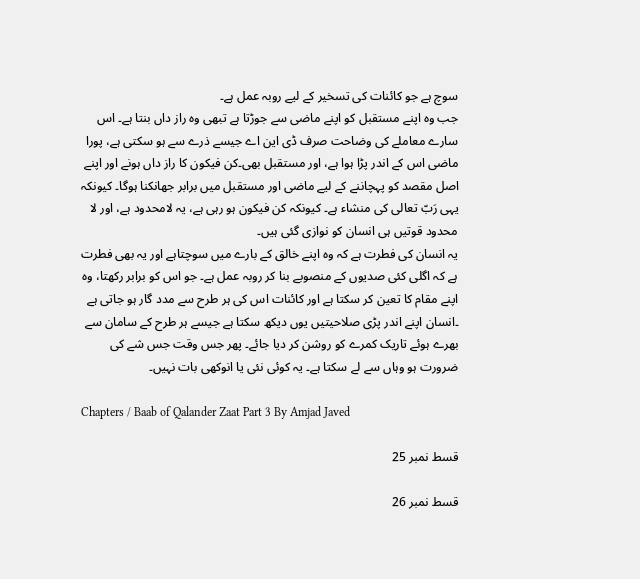سوچ ہے جو کائنات کی تسخیر کے لیے روبہ عمل ہے۔
جب وہ اپنے مستقبل کو اپنے ماضی سے جوڑتا ہے تبھی وہ راز داں بنتا ہے۔ اس سارے معاملے کی وضاحت صرف ڈی این اے جیسے ذرے سے ہو سکتی ہے، پورا ماضی اس کے اندر پڑا ہوا ہے، اور مستقبل بھی۔کن فیکون کا راز داں ہونے اور اپنے اصل مقصد کو پہچاننے کے لیے ماضی اور مستقبل میں برابر جھانکنا ہوگا۔ کیونکہ یہی رَبّ تعالی کی منشاء ہے۔ کیونکہ کن فیکون ہو رہی ہے، یہ لامحدود ہے، اور لا محدود قوتیں ہی انسان کو نوازی گئی ہیں۔
یہ انسان کی فطرت ہے کہ وہ اپنے خالق کے بارے میں سوچتاہے اور یہ بھی فطرت ہے کہ اگلی کئی صدیوں کے منصوبے بنا کر روبہ عمل ہے۔ جو اس کو برابر رکھتا، وہ اپنے مقام کا تعین کر سکتا ہے اور کائنات اس کی ہر طرح سے مدد گار ہو جاتی ہے ۔انسان اپنے اندر پڑی صلاحیتیں یوں دیکھ سکتا ہے جیسے ہر طرح کے سامان سے بھرے ہوئے تاریک کمرے کو روشن کر دیا جائے۔ پھر جس وقت جس شے کی ضرورت ہو وہاں سے لے سکتا ہے۔ یہ کوئی نئی یا انوکھی بات نہیں۔

Chapters / Baab of Qalander Zaat Part 3 By Amjad Javed

قسط نمبر 25

قسط نمبر 26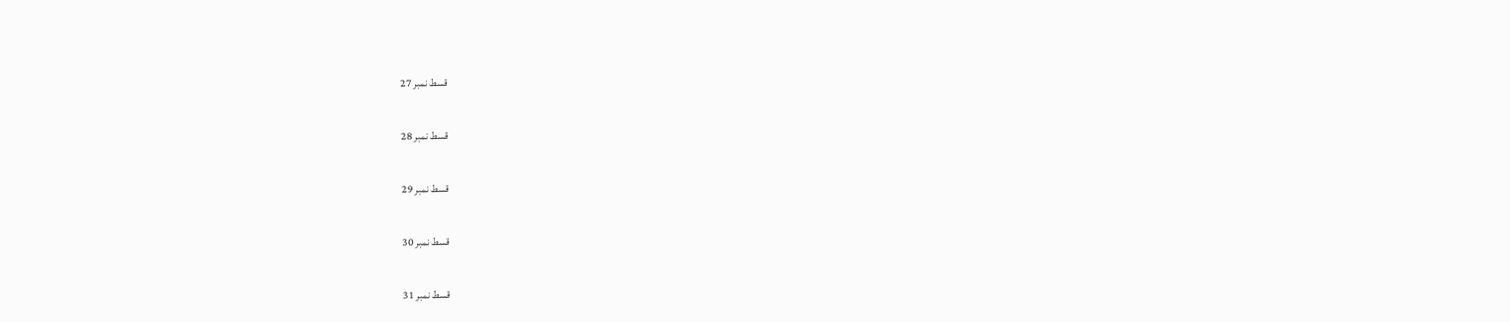قسط نمبر 27

قسط نمبر 28

قسط نمبر 29

قسط نمبر 30

قسط نمبر 31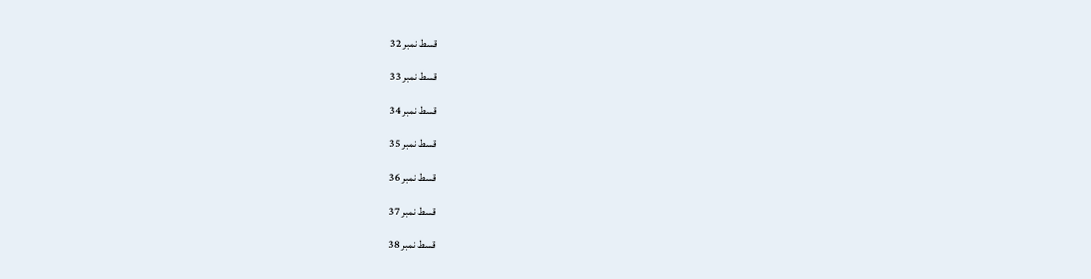قسط نمبر 32

قسط نمبر 33

قسط نمبر 34

قسط نمبر 35

قسط نمبر 36

قسط نمبر 37

قسط نمبر 38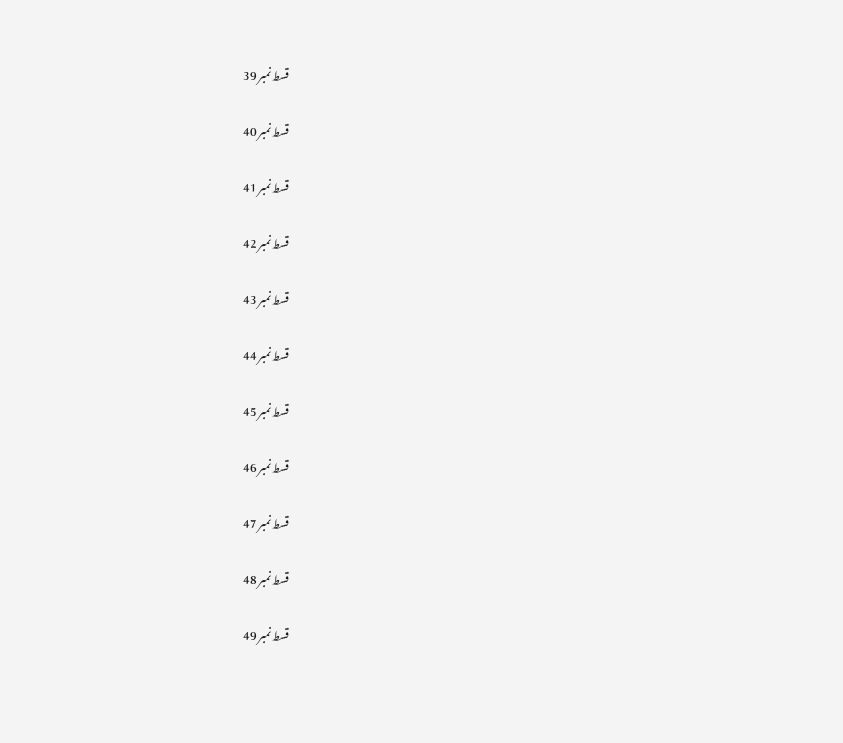قسط نمبر 39

قسط نمبر 40

قسط نمبر 41

قسط نمبر 42

قسط نمبر 43

قسط نمبر 44

قسط نمبر 45

قسط نمبر 46

قسط نمبر 47

قسط نمبر 48

قسط نمبر 49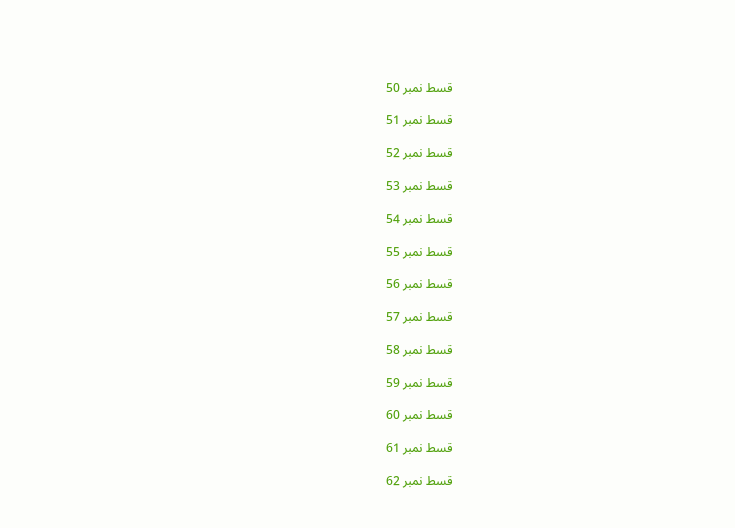قسط نمبر 50

قسط نمبر 51

قسط نمبر 52

قسط نمبر 53

قسط نمبر 54

قسط نمبر 55

قسط نمبر 56

قسط نمبر 57

قسط نمبر 58

قسط نمبر 59

قسط نمبر 60

قسط نمبر 61

قسط نمبر 62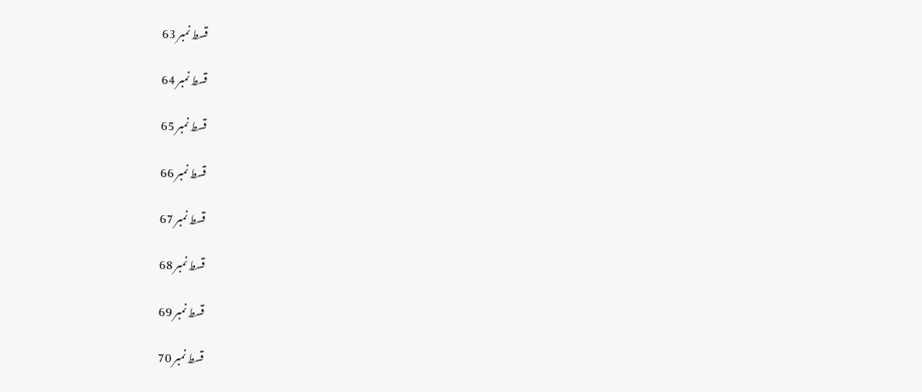قسط نمبر 63

قسط نمبر 64

قسط نمبر 65

قسط نمبر 66

قسط نمبر 67

قسط نمبر 68

قسط نمبر 69

قسط نمبر 70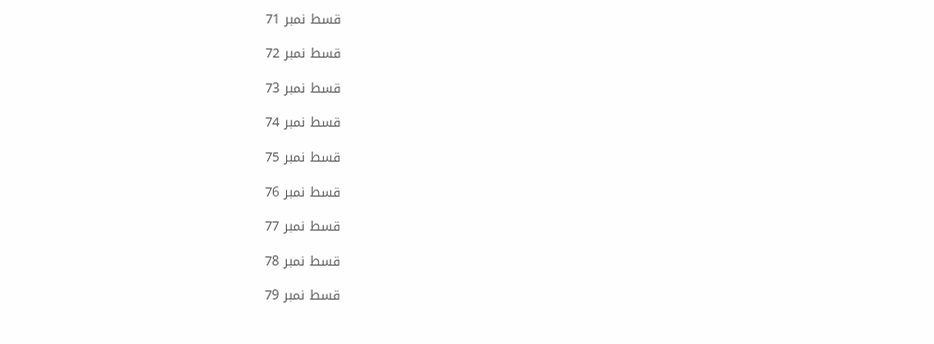قسط نمبر 71

قسط نمبر 72

قسط نمبر 73

قسط نمبر 74

قسط نمبر 75

قسط نمبر 76

قسط نمبر 77

قسط نمبر 78

قسط نمبر 79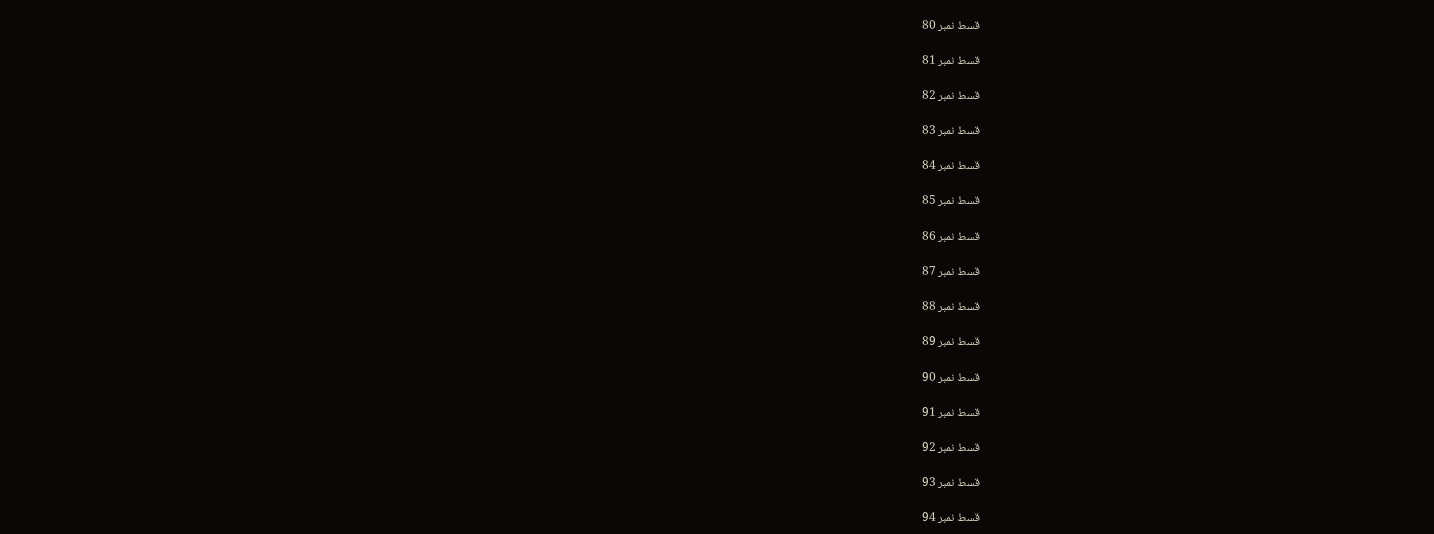قسط نمبر 80

قسط نمبر 81

قسط نمبر 82

قسط نمبر 83

قسط نمبر 84

قسط نمبر 85

قسط نمبر 86

قسط نمبر 87

قسط نمبر 88

قسط نمبر 89

قسط نمبر 90

قسط نمبر 91

قسط نمبر 92

قسط نمبر 93

قسط نمبر 94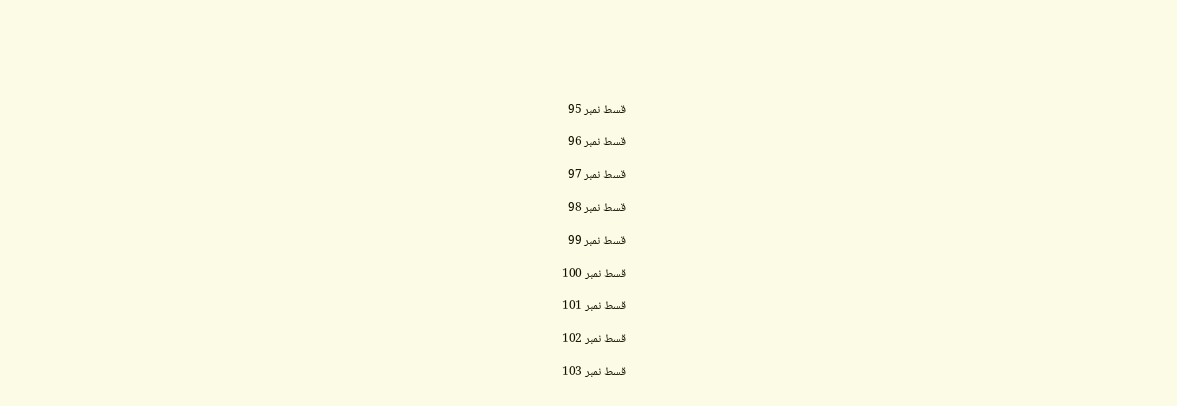قسط نمبر 95

قسط نمبر 96

قسط نمبر 97

قسط نمبر 98

قسط نمبر 99

قسط نمبر 100

قسط نمبر 101

قسط نمبر 102

قسط نمبر 103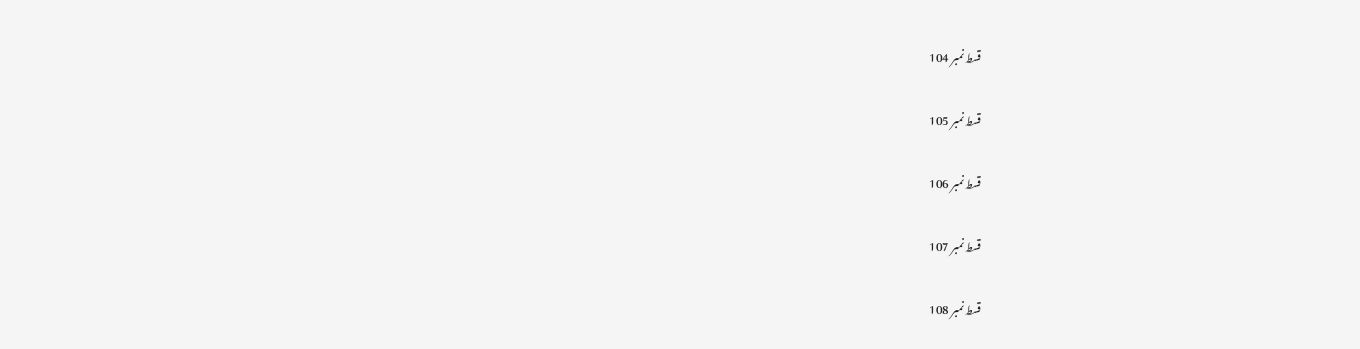قسط نمبر 104

قسط نمبر 105

قسط نمبر 106

قسط نمبر 107

قسط نمبر 108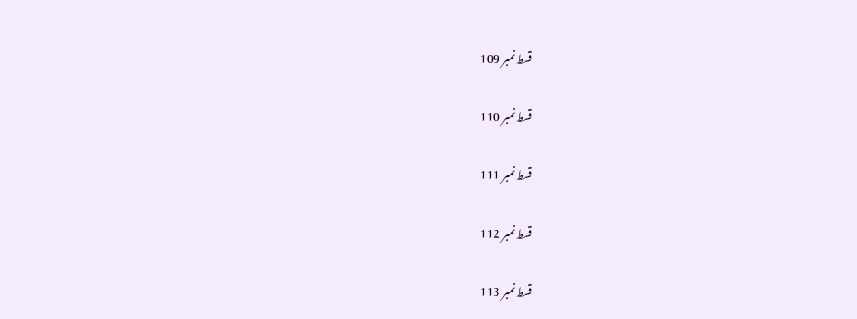قسط نمبر 109

قسط نمبر 110

قسط نمبر 111

قسط نمبر 112

قسط نمبر 113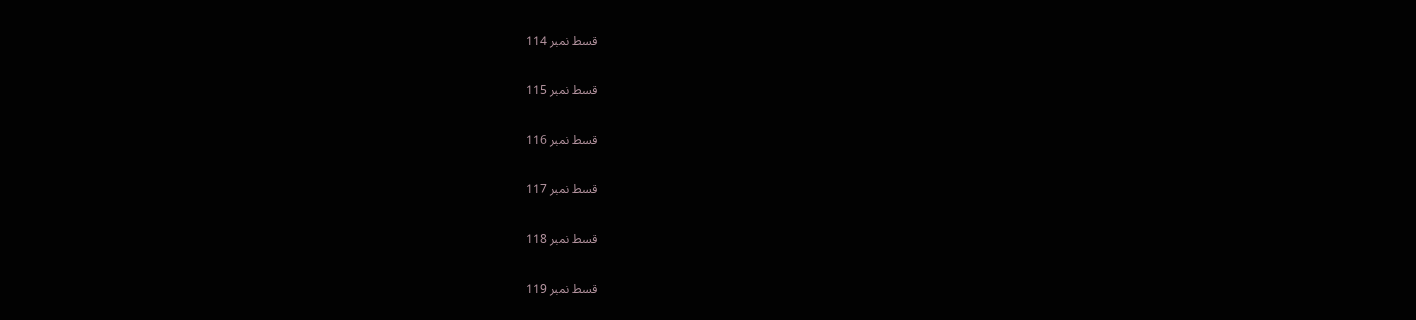قسط نمبر 114

قسط نمبر 115

قسط نمبر 116

قسط نمبر 117

قسط نمبر 118

قسط نمبر 119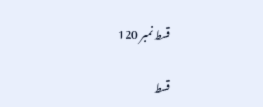قسط نمبر 120

قسط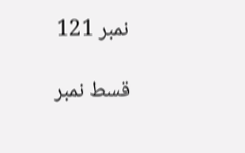نمبر 121

قسط نمبر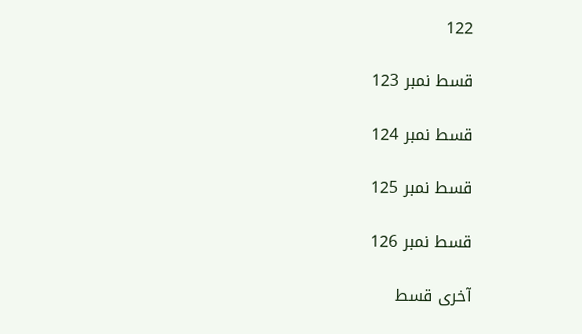122

قسط نمبر 123

قسط نمبر 124

قسط نمبر 125

قسط نمبر 126

آخری قسط